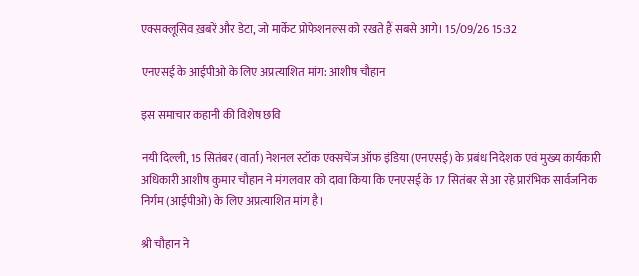एक्सक्लूसिव ख़बरें और डेटा, जो मार्केट प्रोफेशनल्स को रखते हैं सबसे आगे। 15/09/26 15:32

एनएसई के आईपीओ के लिए अप्रत्याशित मांग: आशीष चौहान

इस समाचार कहानी की विशेष छवि

नयी दिल्ली, 15 सितंबर (वार्ता) नेशनल स्टॉक एक्सचेंज ऑफ इंडिया (एनएसई) के प्रबंध निदेशक एवं मुख्य कार्यकारी अधिकारी आशीष कुमार चौहान ने मंगलवार को दावा किया कि एनएसई के 17 सितंबर से आ रहे प्रारंभिक सार्वजनिक निर्गम (आईपीओ) के लिए अप्रत्याशित मांग है।

श्री चौहान ने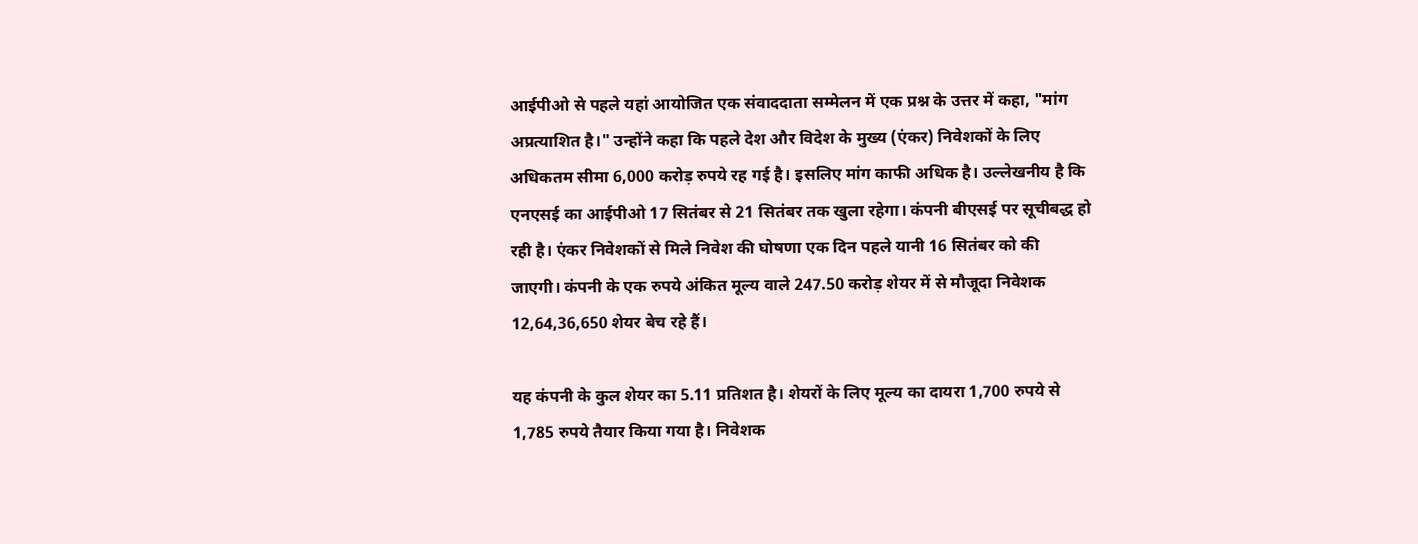आईपीओ से पहले यहां आयोजित एक संवाददाता सम्मेलन में एक प्रश्न के उत्तर में कहा, "मांग अप्रत्याशित है।" उन्होंने कहा कि पहले देश और विदेश के मुख्य (एंकर) निवेशकों के लिए अधिकतम सीमा 6,000 करोड़ रुपये रह गई है। इसलिए मांग काफी अधिक है। उल्लेखनीय है कि एनएसई का आईपीओ 17 सितंबर से 21 सितंबर तक खुला रहेगा। कंपनी बीएसई पर सूचीबद्ध हो रही है। एंकर निवेशकों से मिले निवेश की घोषणा एक दिन पहले यानी 16 सितंबर को की जाएगी। कंपनी के एक रुपये अंकित मूल्य वाले 247.50 करोड़ शेयर में से मौजूदा निवेशक 12,64,36,650 शेयर बेच रहे हैं।

यह कंपनी के कुल शेयर का 5.11 प्रतिशत है। शेयरों के लिए मूल्य का दायरा 1,700 रुपये से 1,785 रुपये तैयार किया गया है। निवेशक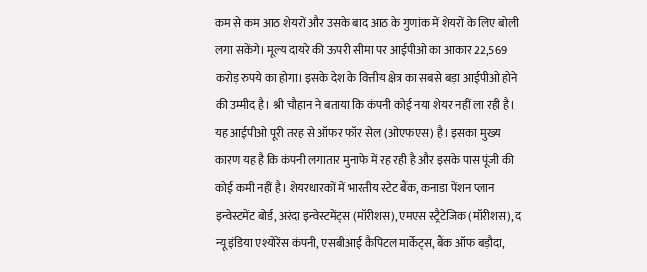कम से कम आठ शेयरों और उसके बाद आठ के गुणांक में शेयरों के लिए बोली लगा सकेंगे। मूल्य दायरे की ऊपरी सीमा पर आईपीओ का आकार 22,569 करोड़ रुपये का होगा। इसके देश के वित्तीय क्षेत्र का सबसे बड़ा आईपीओ होने की उम्मीद है। श्री चौहान ने बताया कि कंपनी कोई नया शेयर नहीं ला रही है। यह आईपीओ पूरी तरह से ऑफर फॉर सेल (ओएफएस) है। इसका मुख्य कारण यह है कि कंपनी लगातार मुनाफे में रह रही है और इसके पास पूंजी की कोई कमी नहीं है। शेयरधारकों में भारतीय स्टेट बैंक, कनाडा पेंशन प्लान इन्वेस्टमेंट बोर्ड, अरंदा इन्वेस्टमेंट्स (मॉरीशस), एमएस स्ट्रैटेजिक (मॉरीशस), द न्यू इंडिया एश्योरेंस कंपनी, एसबीआई कैपिटल मार्केट्स, बैंक ऑफ बड़ौदा,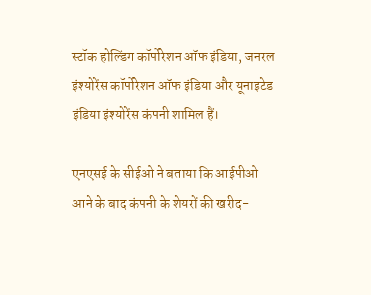स्टॉक होल्डिंग कॉर्पोरेशन ऑफ इंडिया, जनरल इंश्योरेंस कॉर्पोरेशन ऑफ इंडिया और यूनाइटेड इंडिया इंश्योरेंस कंपनी शामिल हैं।

एनएसई के सीईओ ने बताया कि आईपीओ आने के बाद कंपनी के शेयरों की खरीद-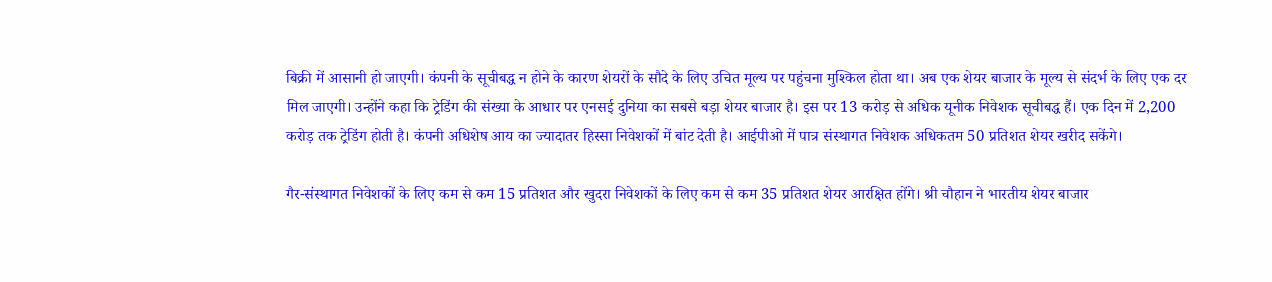बिक्री में आसानी हो जाएगी। कंपनी के सूचीबद्ध न होने के कारण शेयरों के सौदे के लिए उचित मूल्य पर पहुंचना मुश्किल होता था। अब एक शेयर बाजार के मूल्य से संदर्भ के लिए एक दर मिल जाएगी। उन्होंने कहा कि ट्रेडिंग की संख्या के आधार पर एनसई दुनिया का सबसे बड़ा शेयर बाजार है। इस पर 13 करोड़ से अधिक यूनीक निवेशक सूचीबद्ध हैं। एक दिन में 2,200 करोड़ तक ट्रेडिंग होती है। कंपनी अधिशेष आय का ज्यादातर हिस्सा निवेशकों में बांट देती है। आईपीओ में पात्र संस्थागत निवेशक अधिकतम 50 प्रतिशत शेयर खरीद सकेंगे।

गैर-संस्थागत निवेशकों के लिए कम से कम 15 प्रतिशत और खुदरा निवेशकों के लिए कम से कम 35 प्रतिशत शेयर आरक्षित होंगे। श्री चौहान ने भारतीय शेयर बाजार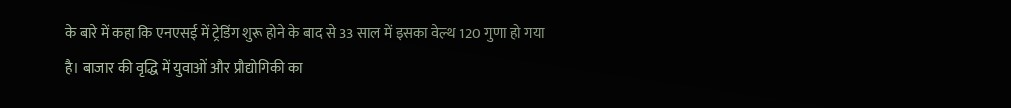के बारे में कहा कि एनएसई में ट्रेडिंग शुरू होने के बाद से 33 साल में इसका वेल्थ 120 गुणा हो गया है। बाजार की वृद्धि में युवाओं और प्रौद्योगिकी का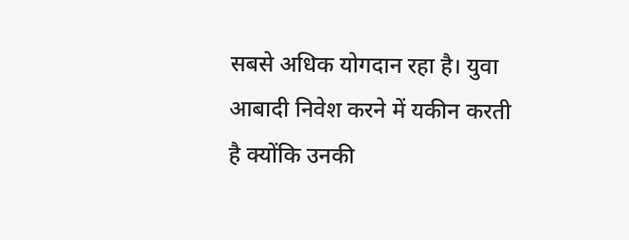सबसे अधिक योगदान रहा है। युवा आबादी निवेश करने में यकीन करती है क्योंकि उनकी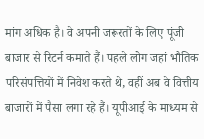मांग अधिक है। वे अपनी जरूरतों के लिए पूंजी बाजार से रिटर्न कमाते हैं। पहले लोग जहां भौतिक परिसंपत्तियों में निवेश करते थे, वहीं अब वे वित्तीय बाजारों में पैसा लगा रहे हैं। यूपीआई के माध्यम से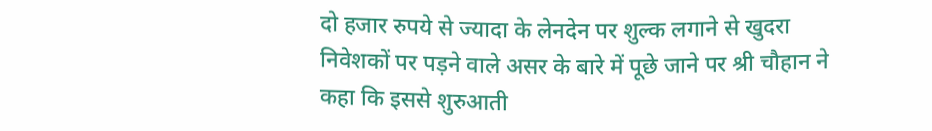दो हजार रुपये से ज्यादा के लेनदेन पर शुल्क लगाने से खुदरा निवेशकों पर पड़ने वाले असर के बारे में पूछे जाने पर श्री चौहान ने कहा कि इससे शुरुआती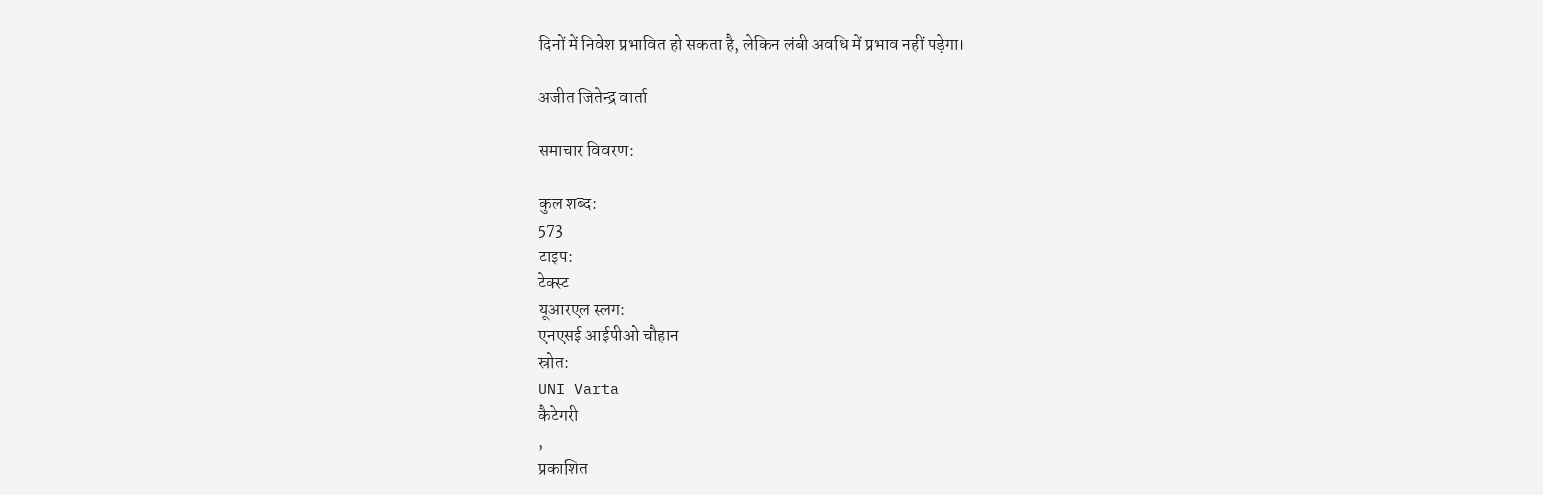दिनों में निवेश प्रभावित हो सकता है, लेकिन लंबी अवधि में प्रभाव नहीं पड़ेगा।

अजीत जितेन्द्र वार्ता

समाचार विवरण:

कुल शब्द:
573
टाइप:
टेक्स्ट
यूआरएल स्लग:
एनएसई आईपीओ चौहान
स्रोत:
UNI Varta
कैटेगरी
,
प्रकाशित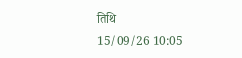तिथि
15/09/26 10:05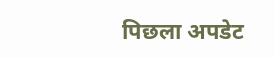पिछला अपडेट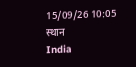15/09/26 10:05
स्थान
India